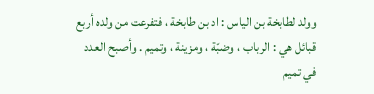وولد لطابخة بن الياس : اد بن طابخة ، فتفرعت من ولده أربع قبائل هي : الرباب ، وضبّة ، ومزينة ، وتميم . وأصبح العدد في تميم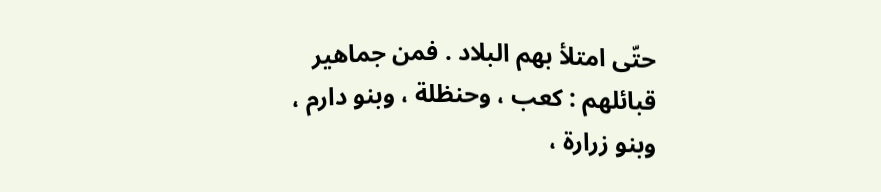حتّى امتلأ بهم البلاد . فمن جماهير قبائلهم : كعب ، وحنظلة ، وبنو دارم ، وبنو زرارة ،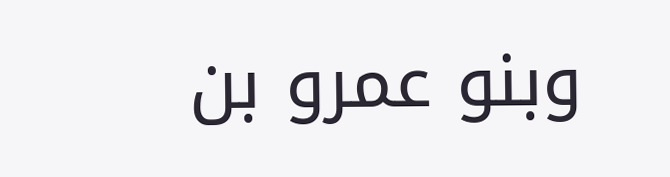وبنو عمرو بن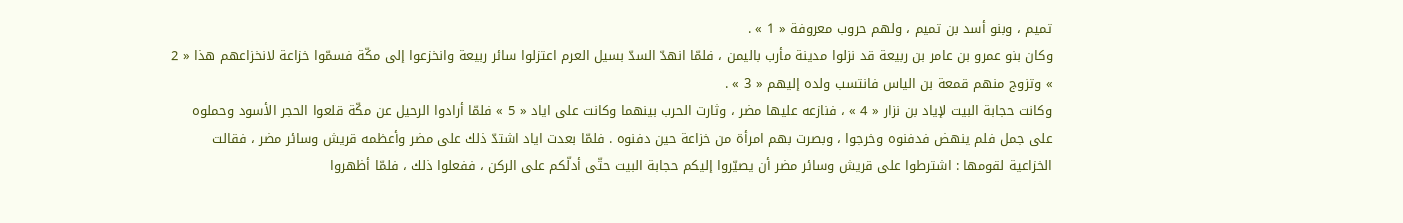تميم ، وبنو أسد بن تميم ، ولهم حروب معروفة « 1 » .
وكان بنو عمرو بن عامر بن ربيعة قد نزلوا مدينة مأرب باليمن ، فلمّا انهدّ السدّ بسيل العرم اعتزلوا سائر ربيعة وانخزعوا إلى مكّة فسمّوا خزاعة لانخزاعهم هذا « 2 » وتزوج منهم قمعة بن الياس فانتسب ولده إليهم « 3 » .
وكانت حجابة البيت لإياد بن نزار « 4 » ، فنازعه عليها مضر ، وثارت الحرب بينهما وكانت على اياد « 5 » فلمّا أرادوا الرحيل عن مكّة قلعوا الحجر الأسود وحملوه على جمل فلم ينهض فدفنوه وخرجوا ، وبصرت بهم امرأة من خزاعة حين دفنوه . فلمّا بعدت اياد اشتدّ ذلك على مضر وأعظمه قريش وسائر مضر ، فقالت الخزاعية لقومها : اشترطوا على قريش وسائر مضر أن يصيّروا إليكم حجابة البيت حتّى أدلّكم على الركن ، ففعلوا ذلك ، فلمّا أظهروا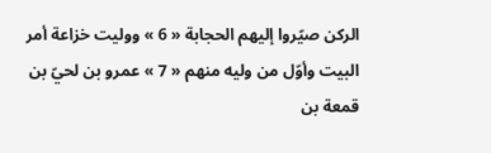الركن صيّروا إليهم الحجابة « 6 » ووليت خزاعة أمر البيت وأوّل من وليه منهم « 7 » عمرو بن لحيّ بن قمعة بن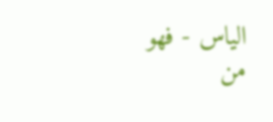الياس - فهو من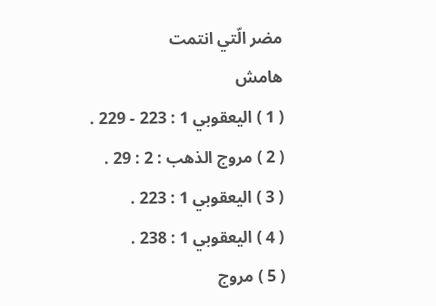مضر الّتي انتمت
هامش
( 1 ) اليعقوبي 1 : 223 - 229 .
( 2 ) مروج الذهب : 2 : 29 .
( 3 ) اليعقوبي 1 : 223 .
( 4 ) اليعقوبي 1 : 238 .
( 5 ) مروج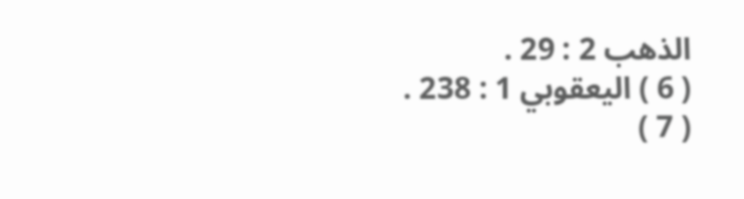الذهب 2 : 29 .
( 6 ) اليعقوبي 1 : 238 .
( 7 )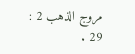مروج الذهب 2 : 29 .